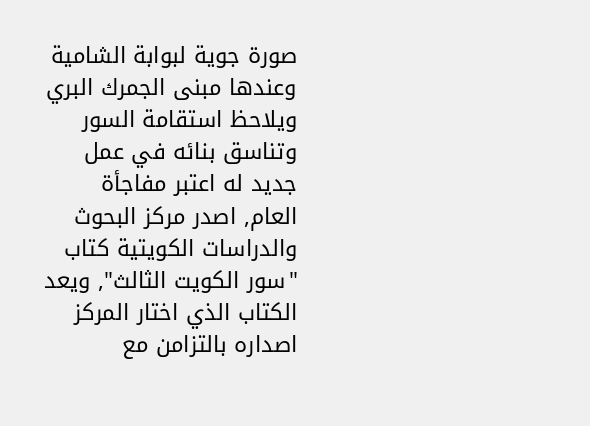صورة جوية لبوابة الشامية وعندها مبنى الجمرك البري ويلاحظ استقامة السور وتناسق بنائه في عمل جديد له اعتبر مفاجأة العام, اصدر مركز البحوث والدراسات الكويتية كتاب "سور الكويت الثالث", ويعد الكتاب الذي اختار المركز اصداره بالتزامن مع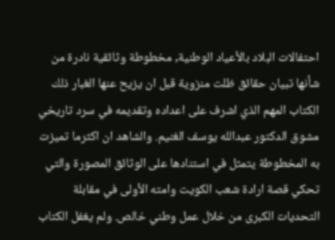احتفالات البلاد بالأعياد الوطنية, مخطوطة وثائقية نادرة من شأنها تبيان حقائق ظلت منزوية قبل ان يزيح عنها الغبار ذلك الكتاب المهم الذي اشرف على اعداده وتقديمه في سرد تاريخي مشوق الدكتور عبدالله يوسف الغنيم. والشاهد ان اكثرما تميزت به المخطوطة يتمثل في استنادها على الوثائق المصورة والتي تحكي قصة ارادة شعب الكويت وامته الأولى في مقابلة التحديات الكبرى من خلال عمل وطني خالص. ولم يغفل الكتاب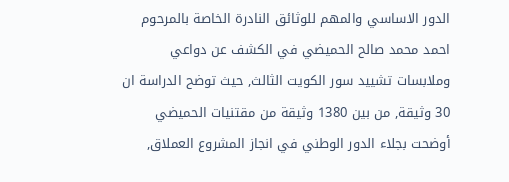الدور الاساسي والمهم للوثائق النادرة الخاصة بالمرحوم احمد محمد صالح الحميضي في الكشف عن دواعي وملابسات تشييد سور الكويت الثالث, حيث توضح الدراسة ان 30 وثيقة, من بين 1380 وثيقة من مقتنيات الحميضي أوضحت بجلاء الدور الوطني في انجاز المشروع العملاق,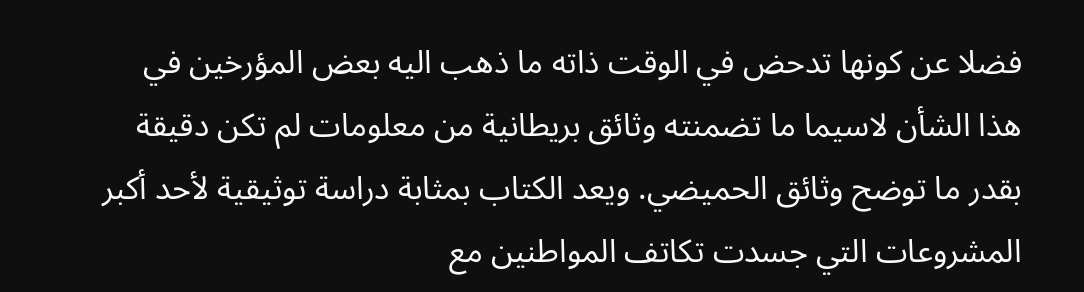فضلا عن كونها تدحض في الوقت ذاته ما ذهب اليه بعض المؤرخين في هذا الشأن لاسيما ما تضمنته وثائق بريطانية من معلومات لم تكن دقيقة بقدر ما توضح وثائق الحميضي. ويعد الكتاب بمثابة دراسة توثيقية لأحد أكبر المشروعات التي جسدت تكاتف المواطنين مع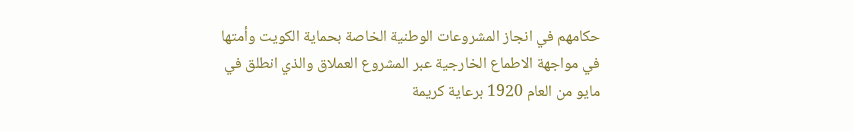حكامهم في انجاز المشروعات الوطنية الخاصة بحماية الكويت وأمتها في مواجهة الاطماع الخارجية عبر المشروع العملاق والذي انطلق في مايو من العام 1920 برعاية كريمة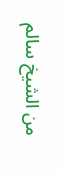من الشيخ سالم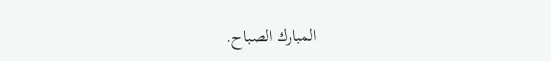المبارك الصباح.